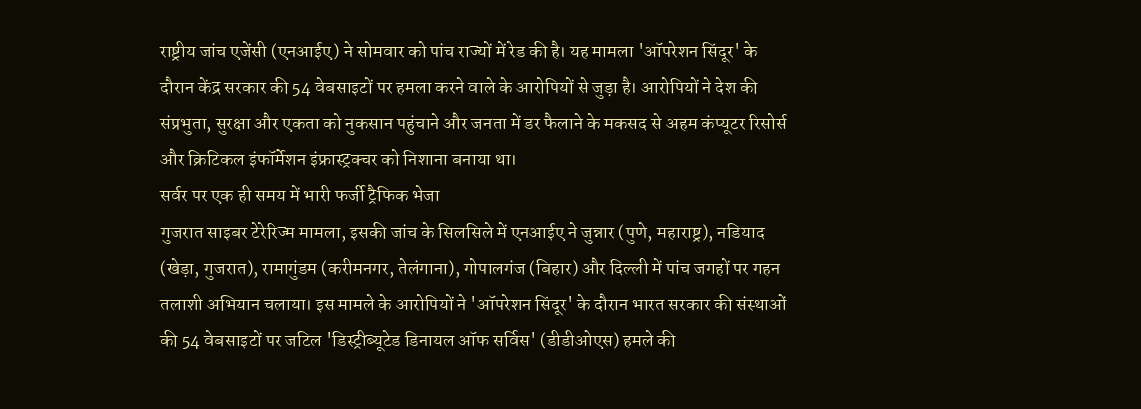राष्ट्रीय जांच एजेंसी (एनआईए) ने सोमवार को पांच राज्यों में रेड की है। यह मामला 'ऑपरेशन सिंदूर' के दौरान केंद्र सरकार की 54 वेबसाइटों पर हमला करने वाले के आरोपियों से जुड़ा है। आरोपियों ने देश की संप्रभुता, सुरक्षा और एकता को नुकसान पहुंचाने और जनता में डर फैलाने के मकसद से अहम कंप्यूटर रिसोर्स और क्रिटिकल इंफॉर्मेशन इंफ्रास्ट्रक्चर को निशाना बनाया था।
सर्वर पर एक ही समय में भारी फर्जी ट्रैफिक भेजा
गुजरात साइबर टेरेरिज्म मामला, इसकी जांच के सिलसिले में एनआईए ने जुन्नार (पुणे, महाराष्ट्र), नडियाद (खेड़ा, गुजरात), रामागुंडम (करीमनगर, तेलंगाना), गोपालगंज (बिहार) और दिल्ली में पांच जगहों पर गहन तलाशी अभियान चलाया। इस मामले के आरोपियों ने 'ऑपरेशन सिंदूर' के दौरान भारत सरकार की संस्थाओं की 54 वेबसाइटों पर जटिल 'डिस्ट्रीब्यूटेड डिनायल ऑफ सर्विस' (डीडीओएस) हमले की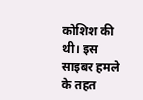कोशिश की थी। इस साइबर हमले के तहत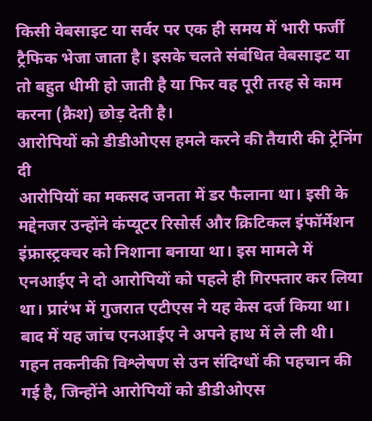किसी वेबसाइट या सर्वर पर एक ही समय में भारी फर्जी ट्रैफिक भेजा जाता है। इसके चलते संबंधित वेबसाइट या तो बहुत धीमी हो जाती है या फिर वह पूरी तरह से काम करना (क्रैश) छोड़ देती है।
आरोपियों को डीडीओएस हमले करने की तैयारी की ट्रेनिंग दी
आरोपियों का मकसद जनता में डर फैलाना था। इसी के मद्देनजर उन्होंने कंप्यूटर रिसोर्स और क्रिटिकल इंफॉर्मेशन इंफ्रास्ट्रक्चर को निशाना बनाया था। इस मामले में एनआईए ने दो आरोपियों को पहले ही गिरफ्तार कर लिया था। प्रारंभ में गुजरात एटीएस ने यह केस दर्ज किया था। बाद में यह जांच एनआईए ने अपने हाथ में ले ली थी।
गहन तकनीकी विश्लेषण से उन संदिग्धों की पहचान की गई है, जिन्होंने आरोपियों को डीडीओएस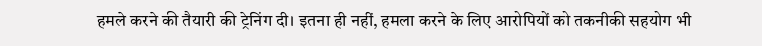हमले करने की तैयारी की ट्रेनिंग दी। इतना ही नहीं, हमला करने के लिए आरोपियों को तकनीकी सहयोग भी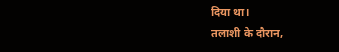दिया था।
तलाशी के दौरान,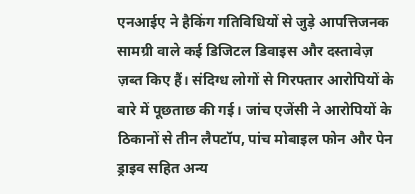एनआईए ने हैकिंग गतिविधियों से जुड़े आपत्तिजनक सामग्री वाले कई डिजिटल डिवाइस और दस्तावेज़ ज़ब्त किए हैं। संदिग्ध लोगों से गिरफ्तार आरोपियों के बारे में पूछताछ की गई। जांच एजेंसी ने आरोपियों के ठिकानों से तीन लैपटॉप, पांच मोबाइल फोन और पेन ड्राइव सहित अन्य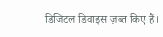डिजिटल डिवाइस ज़ब्त किए हैं।